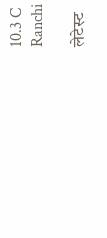10.3 C
Ranchi

लेटेस्ट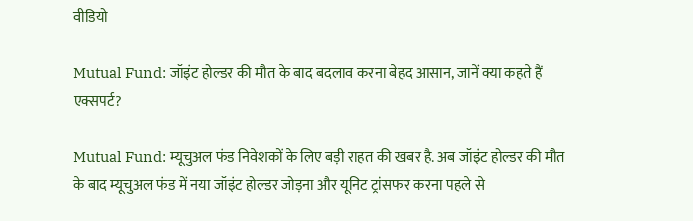वीडियो

Mutual Fund: जॉइंट होल्डर की मौत के बाद बदलाव करना बेहद आसान, जानें क्या कहते हैं एक्सपर्ट?

Mutual Fund: म्यूचुअल फंड निवेशकों के लिए बड़ी राहत की खबर है. अब जॉइंट होल्डर की मौत के बाद म्यूचुअल फंड में नया जॉइंट होल्डर जोड़ना और यूनिट ट्रांसफर करना पहले से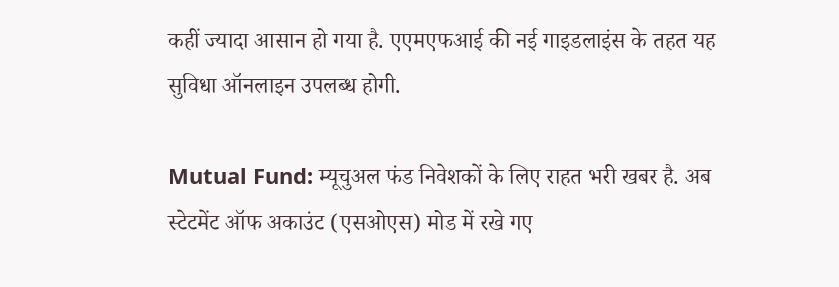कहीं ज्यादा आसान हो गया है. एएमएफआई की नई गाइडलाइंस के तहत यह सुविधा ऑनलाइन उपलब्ध होगी.

Mutual Fund: म्यूचुअल फंड निवेशकों के लिए राहत भरी खबर है. अब स्टेटमेंट ऑफ अकाउंट (एसओएस) मोड में रखे गए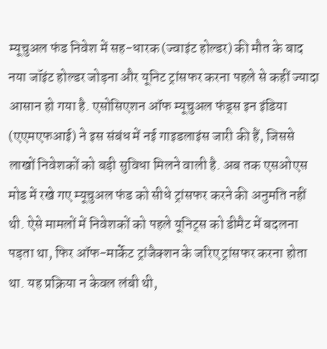म्यूचुअल फंड निवेश में सह-धारक (ज्वाइंट होल्डर) की मौत के बाद नया जॉइंट होल्डर जोड़ना और यूनिट ट्रांसफर करना पहले से कहीं ज्यादा आसान हो गया है. एसोसिएशन ऑफ म्यूचुअल फंड्स इन इंडिया (एएमएफआई) ने इस संबंध में नई गाइडलाइंस जारी की हैं, जिससे लाखों निवेशकों को बड़ी सुविधा मिलने वाली है. अब तक एसओएस मोड में रखे गए म्यूचुअल फंड को सीधे ट्रांसफर करने की अनुमति नहीं थी. ऐसे मामलों में निवेशकों को पहले यूनिट्स को डीमैट में बदलना पड़ता था, फिर ऑफ-मार्केट ट्रांजैक्शन के जरिए ट्रांसफर करना होता था. यह प्रक्रिया न केवल लंबी थी,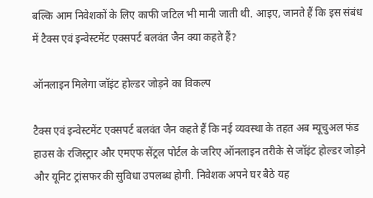बल्कि आम निवेशकों के लिए काफी जटिल भी मानी जाती थी. आइए, जानते हैं कि इस संबंध में टैक्स एवं इन्वेस्टमेंट एक्सपर्ट बलवंत जैन क्या कहते हैं?

ऑनलाइन मिलेगा जॉइंट होल्डर जोड़ने का विकल्प

टैक्स एवं इन्वेस्टमेंट एक्सपर्ट बलवंत जैन कहते हैं कि नई व्यवस्था के तहत अब म्यूचुअल फंड हाउस के रजिस्ट्रार और एमएफ सेंट्रल पोर्टल के जरिए ऑनलाइन तरीके से जॉइंट होल्डर जोड़ने और यूनिट ट्रांसफर की सुविधा उपलब्ध होगी. निवेशक अपने घर बैठे यह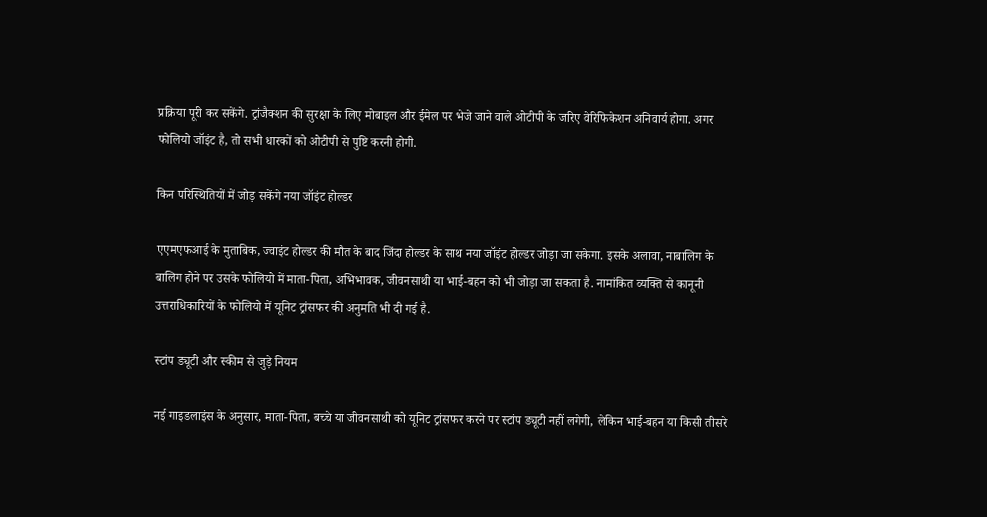प्रक्रिया पूरी कर सकेंगे. ट्रांजैक्शन की सुरक्षा के लिए मोबाइल और ईमेल पर भेजे जाने वाले ओटीपी के जरिए वेरिफिकेशन अनिवार्य होगा. अगर फोलियो जॉइंट है, तो सभी धारकों को ओटीपी से पुष्टि करनी होगी.

किन परिस्थितियों में जोड़ सकेंगे नया जॉइंट होल्डर

एएमएफआई के मुताबिक, ज्वाइंट होल्डर की मौत के बाद जिंदा होल्डर के साथ नया जॉइंट होल्डर जोड़ा जा सकेगा. इसके अलावा, नाबालिग के बालिग होने पर उसके फोलियो में माता-पिता, अभिभावक, जीवनसाथी या भाई-बहन को भी जोड़ा जा सकता है. नामांकित व्यक्ति से कानूनी उत्तराधिकारियों के फोलियो में यूनिट ट्रांसफर की अनुमति भी दी गई है.

स्टांप ड्यूटी और स्कीम से जुड़े नियम

नई गाइडलाइंस के अनुसार, माता-पिता, बच्चे या जीवनसाथी को यूनिट ट्रांसफर करने पर स्टांप ड्यूटी नहीं लगेगी, लेकिन भाई-बहन या किसी तीसरे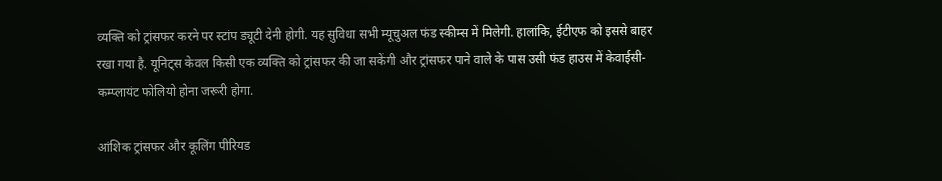व्यक्ति को ट्रांसफर करने पर स्टांप ड्यूटी देनी होगी. यह सुविधा सभी म्यूचुअल फंड स्कीम्स में मिलेगी. हालांकि, ईटीएफ को इससे बाहर रखा गया है. यूनिट्स केवल किसी एक व्यक्ति को ट्रांसफर की जा सकेंगी और ट्रांसफर पाने वाले के पास उसी फंड हाउस में केवाईसी-कम्प्लायंट फोलियो होना जरूरी होगा.

आंशिक ट्रांसफर और कूलिंग पीरियड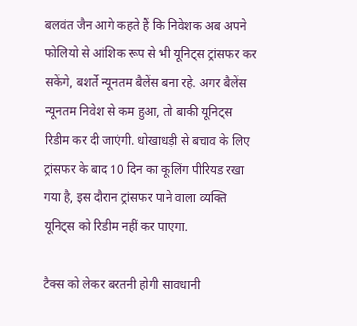बलवंत जैन आगे कहते हैं कि निवेशक अब अपने फोलियो से आंशिक रूप से भी यूनिट्स ट्रांसफर कर सकेंगे, बशर्ते न्यूनतम बैलेंस बना रहे. अगर बैलेंस न्यूनतम निवेश से कम हुआ, तो बाकी यूनिट्स रिडीम कर दी जाएंगी. धोखाधड़ी से बचाव के लिए ट्रांसफर के बाद 10 दिन का कूलिंग पीरियड रखा गया है, इस दौरान ट्रांसफर पाने वाला व्यक्ति यूनिट्स को रिडीम नहीं कर पाएगा.

टैक्स को लेकर बरतनी होगी सावधानी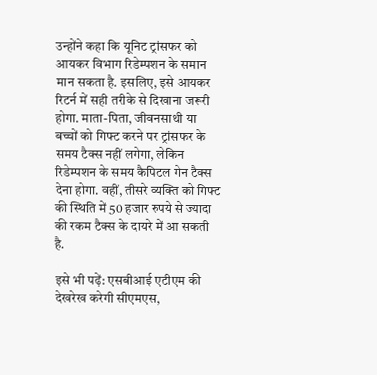उन्होंने कहा कि यूनिट ट्रांसफर को आयकर विभाग रिडेम्पशन के समान मान सकता है. इसलिए, इसे आयकर रिटर्न में सही तरीके से दिखाना जरूरी होगा. माता-पिता, जीवनसाथी या बच्चों को गिफ्ट करने पर ट्रांसफर के समय टैक्स नहीं लगेगा, लेकिन रिडेम्पशन के समय कैपिटल गेन टैक्स देना होगा. वहीं, तीसरे व्यक्ति को गिफ्ट की स्थिति में 50 हजार रुपये से ज्यादा की रकम टैक्स के दायरे में आ सकती है.

इसे भी पढ़ें: एसबीआई एटीएम की देखरेख करेगी सीएमएस,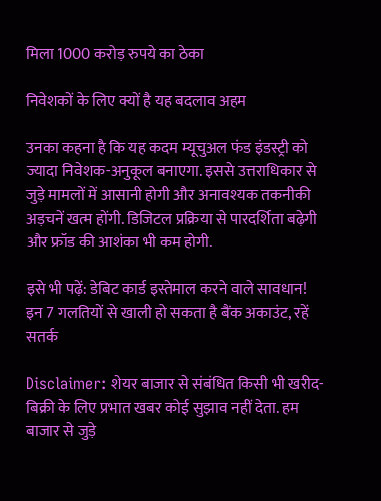मिला 1000 करोड़ रुपये का ठेका

निवेशकों के लिए क्यों है यह बदलाव अहम

उनका कहना है कि यह कदम म्यूचुअल फंड इंडस्ट्री को ज्यादा निवेशक-अनुकूल बनाएगा. इससे उत्तराधिकार से जुड़े मामलों में आसानी होगी और अनावश्यक तकनीकी अड़चनें खत्म होंगी. डिजिटल प्रक्रिया से पारदर्शिता बढ़ेगी और फ्रॉड की आशंका भी कम होगी.

इसे भी पढ़ें: डेबिट कार्ड इस्तेमाल करने वाले सावधान! इन 7 गलतियों से खाली हो सकता है बैंक अकाउंट, रहें सतर्क

Disclaimer: शेयर बाजार से संबंधित किसी भी खरीद-बिक्री के लिए प्रभात खबर कोई सुझाव नहीं देता. हम बाजार से जुड़े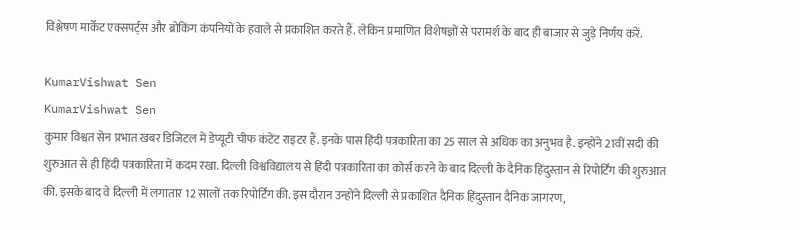विश्लेषण मार्केट एक्सपर्ट्स और ब्रोकिंग कंपनियों के हवाले से प्रकाशित करते हैं. लेकिन प्रमाणित विशेषज्ञों से परामर्श के बाद ही बाजार से जुड़े निर्णय करें.

KumarVishwat Sen
KumarVishwat Sen
कुमार विश्वत सेन प्रभात खबर डिजिटल में डेप्यूटी चीफ कंटेंट राइटर हैं. इनके पास हिंदी पत्रकारिता का 25 साल से अधिक का अनुभव है. इन्होंने 21वीं सदी की शुरुआत से ही हिंदी पत्रकारिता में कदम रखा. दिल्ली विश्वविद्यालय से हिंदी पत्रकारिता का कोर्स करने के बाद दिल्ली के दैनिक हिंदुस्तान से रिपोर्टिंग की शुरुआत की. इसके बाद वे दिल्ली में लगातार 12 सालों तक रिपोर्टिंग की. इस दौरान उन्होंने दिल्ली से प्रकाशित दैनिक हिंदुस्तान दैनिक जागरण,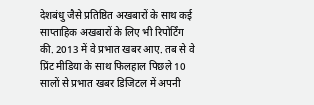देशबंधु जैसे प्रतिष्ठित अखबारों के साथ कई साप्ताहिक अखबारों के लिए भी रिपोर्टिंग की. 2013 में वे प्रभात खबर आए. तब से वे प्रिंट मीडिया के साथ फिलहाल पिछले 10 सालों से प्रभात खबर डिजिटल में अपनी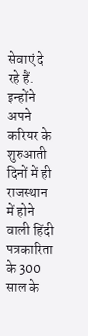सेवाएं दे रहे हैं. इन्होंने अपने करियर के शुरुआती दिनों में ही राजस्थान में होने वाली हिंदी पत्रकारिता के 300 साल के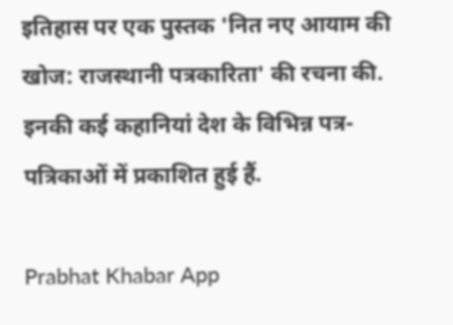इतिहास पर एक पुस्तक 'नित नए आयाम की खोज: राजस्थानी पत्रकारिता' की रचना की. इनकी कई कहानियां देश के विभिन्न पत्र-पत्रिकाओं में प्रकाशित हुई हैं.

Prabhat Khabar App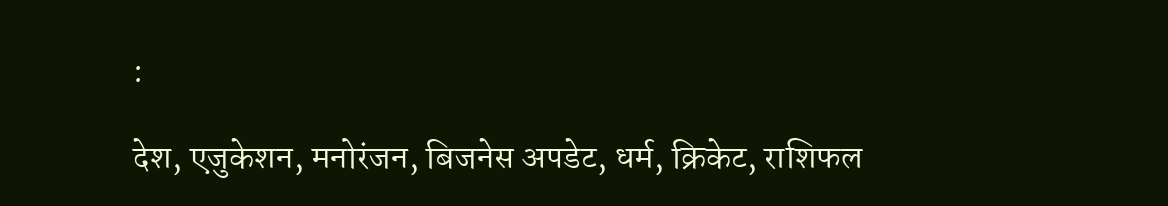:

देश, एजुकेशन, मनोरंजन, बिजनेस अपडेट, धर्म, क्रिकेट, राशिफल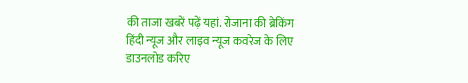की ताजा खबरें पढ़ें यहां. रोजाना की ब्रेकिंग हिंदी न्यूज और लाइव न्यूज कवरेज के लिए डाउनलोड करिए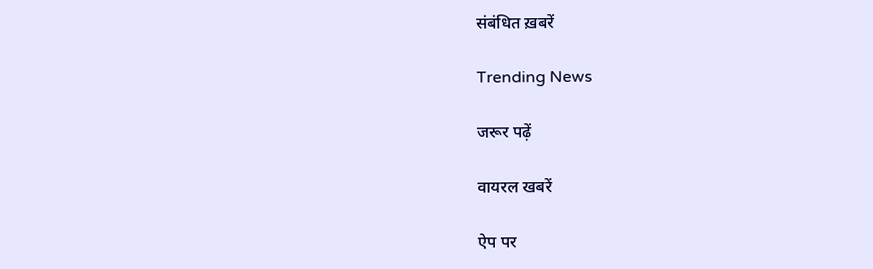संबंधित ख़बरें

Trending News

जरूर पढ़ें

वायरल खबरें

ऐप पर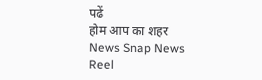पढें
होम आप का शहर
News Snap News Reel